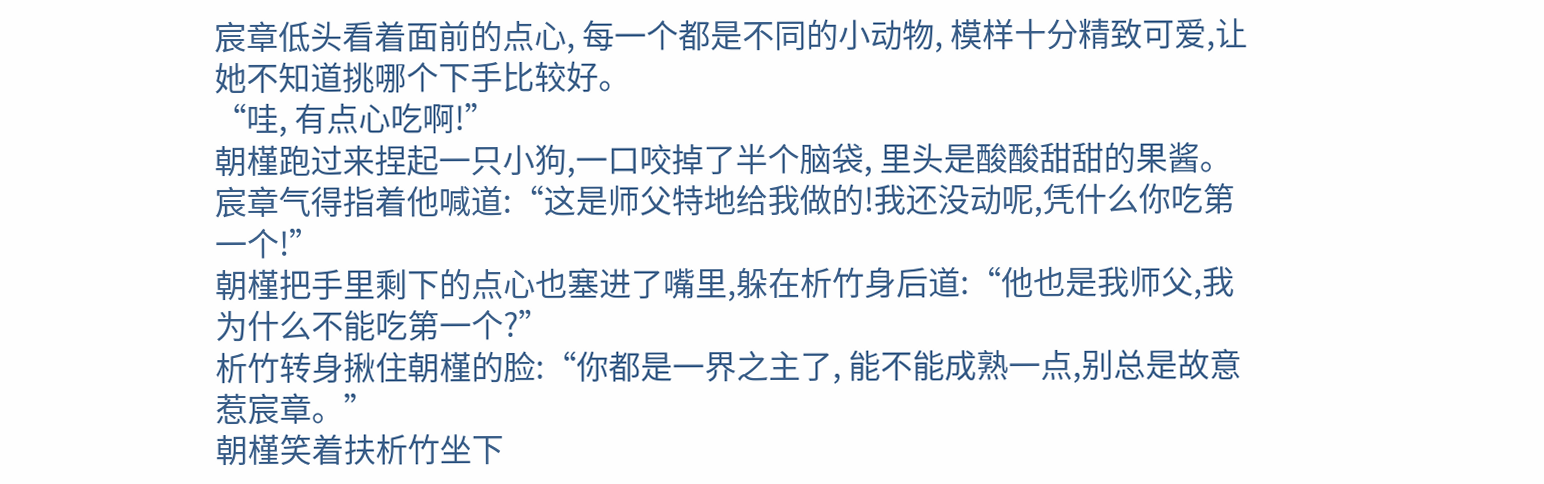宸章低头看着面前的点心, 每一个都是不同的小动物, 模样十分精致可爱,让她不知道挑哪个下手比较好。
“哇, 有点心吃啊!”
朝槿跑过来捏起一只小狗,一口咬掉了半个脑袋, 里头是酸酸甜甜的果酱。
宸章气得指着他喊道:“这是师父特地给我做的!我还没动呢,凭什么你吃第一个!”
朝槿把手里剩下的点心也塞进了嘴里,躲在析竹身后道:“他也是我师父,我为什么不能吃第一个?”
析竹转身揪住朝槿的脸:“你都是一界之主了, 能不能成熟一点,别总是故意惹宸章。”
朝槿笑着扶析竹坐下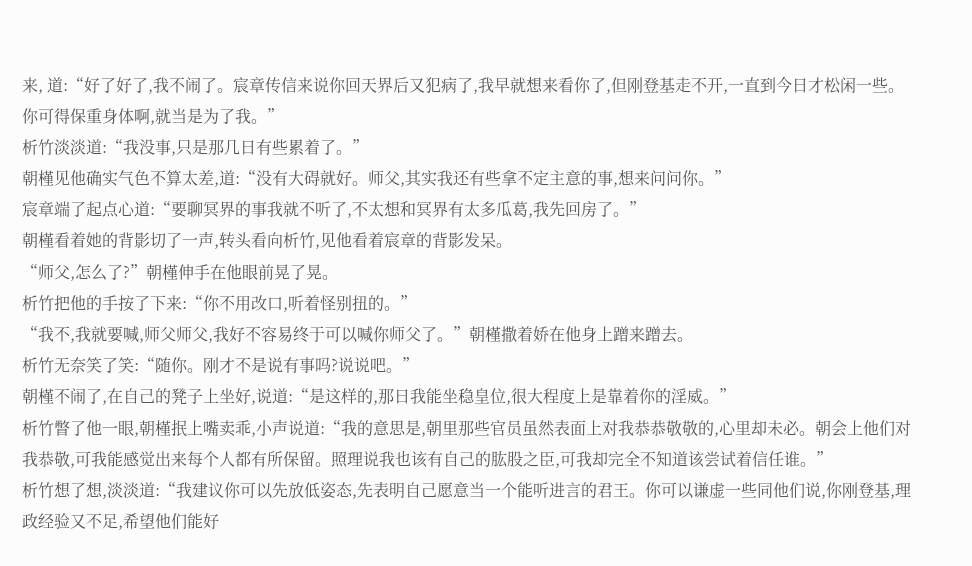来, 道:“好了好了,我不闹了。宸章传信来说你回天界后又犯病了,我早就想来看你了,但刚登基走不开,一直到今日才松闲一些。你可得保重身体啊,就当是为了我。”
析竹淡淡道:“我没事,只是那几日有些累着了。”
朝槿见他确实气色不算太差,道:“没有大碍就好。师父,其实我还有些拿不定主意的事,想来问问你。”
宸章端了起点心道:“要聊冥界的事我就不听了,不太想和冥界有太多瓜葛,我先回房了。”
朝槿看着她的背影切了一声,转头看向析竹,见他看着宸章的背影发呆。
“师父,怎么了?”朝槿伸手在他眼前晃了晃。
析竹把他的手按了下来:“你不用改口,听着怪别扭的。”
“我不,我就要喊,师父师父,我好不容易终于可以喊你师父了。”朝槿撒着娇在他身上蹭来蹭去。
析竹无奈笑了笑:“随你。刚才不是说有事吗?说说吧。”
朝槿不闹了,在自己的凳子上坐好,说道:“是这样的,那日我能坐稳皇位,很大程度上是靠着你的淫威。”
析竹瞥了他一眼,朝槿抿上嘴卖乖,小声说道:“我的意思是,朝里那些官员虽然表面上对我恭恭敬敬的,心里却未必。朝会上他们对我恭敬,可我能感觉出来每个人都有所保留。照理说我也该有自己的肱股之臣,可我却完全不知道该尝试着信任谁。”
析竹想了想,淡淡道:“我建议你可以先放低姿态,先表明自己愿意当一个能听进言的君王。你可以谦虚一些同他们说,你刚登基,理政经验又不足,希望他们能好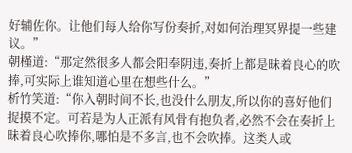好辅佐你。让他们每人给你写份奏折,对如何治理冥界提一些建议。”
朝槿道:“那定然很多人都会阳奉阴违,奏折上都是昧着良心的吹捧,可实际上谁知道心里在想些什么。”
析竹笑道:“你入朝时间不长,也没什么朋友,所以你的喜好他们捉摸不定。可若是为人正派有风骨有抱负者,必然不会在奏折上昧着良心吹捧你,哪怕是不多言,也不会吹捧。这类人或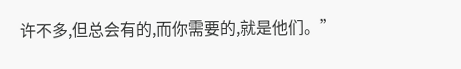许不多,但总会有的,而你需要的,就是他们。”